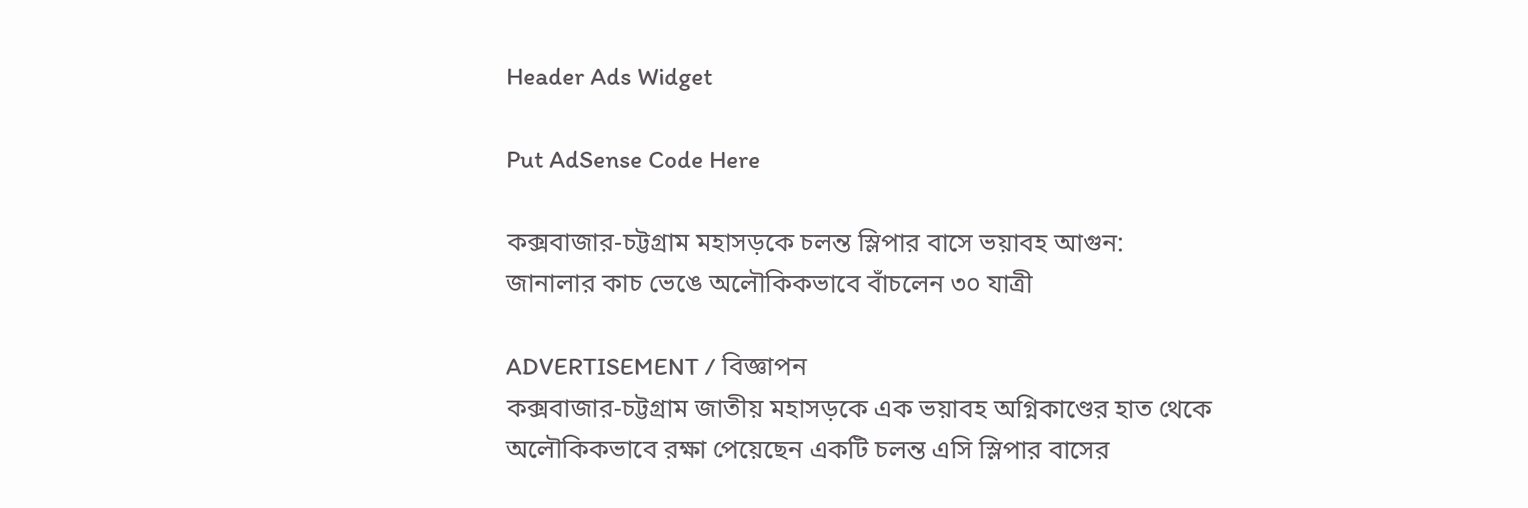Header Ads Widget

Put AdSense Code Here

কক্সবাজার-চট্টগ্রাম মহাসড়কে চলন্ত স্লিপার বাসে ভয়াবহ আগুন: জানালার কাচ ভেঙে অলৌকিকভাবে বাঁচলেন ৩০ যাত্রী

ADVERTISEMENT / বিজ্ঞাপন
কক্সবাজার-চট্টগ্রাম জাতীয় মহাসড়কে এক ভয়াবহ অগ্নিকাণ্ডের হাত থেকে অলৌকিকভাবে রক্ষা পেয়েছেন একটি চলন্ত এসি স্লিপার বাসের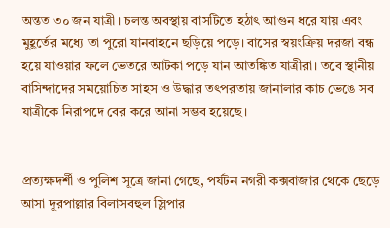অন্তত ৩০ জন যাত্রী। চলন্ত অবস্থায় বাসটিতে হঠাৎ আগুন ধরে যায় এবং মুহূর্তের মধ্যে তা পুরো যানবাহনে ছড়িয়ে পড়ে। বাসের স্বয়ংক্রিয় দরজা বন্ধ হয়ে যাওয়ার ফলে ভেতরে আটকা পড়ে যান আতঙ্কিত যাত্রীরা। তবে স্থানীয় বাসিন্দাদের সময়োচিত সাহস ও উদ্ধার তৎপরতায় জানালার কাচ ভেঙে সব যাত্রীকে নিরাপদে বের করে আনা সম্ভব হয়েছে।


প্রত্যক্ষদর্শী ও পুলিশ সূত্রে জানা গেছে, পর্যটন নগরী কক্সবাজার থেকে ছেড়ে আসা দূরপাল্লার বিলাসবহুল স্লিপার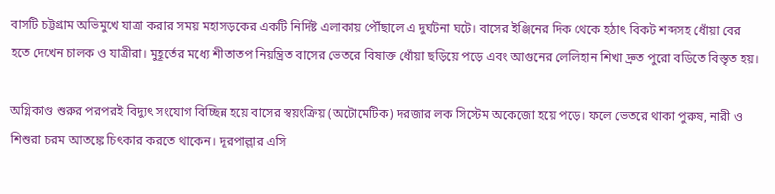বাসটি চট্টগ্রাম অভিমুখে যাত্রা করার সময় মহাসড়কের একটি নির্দিষ্ট এলাকায় পৌঁছালে এ দুর্ঘটনা ঘটে। বাসের ইঞ্জিনের দিক থেকে হঠাৎ বিকট শব্দসহ ধোঁয়া বের হতে দেখেন চালক ও যাত্রীরা। মুহূর্তের মধ্যে শীতাতপ নিয়ন্ত্রিত বাসের ভেতরে বিষাক্ত ধোঁয়া ছড়িয়ে পড়ে এবং আগুনের লেলিহান শিখা দ্রুত পুরো বডিতে বিস্তৃত হয়।

অগ্নিকাণ্ড শুরুর পরপরই বিদ্যুৎ সংযোগ বিচ্ছিন্ন হয়ে বাসের স্বয়ংক্রিয় (অটোমেটিক) দরজার লক সিস্টেম অকেজো হয়ে পড়ে। ফলে ভেতরে থাকা পুরুষ, নারী ও শিশুরা চরম আতঙ্কে চিৎকার করতে থাকেন। দূরপাল্লার এসি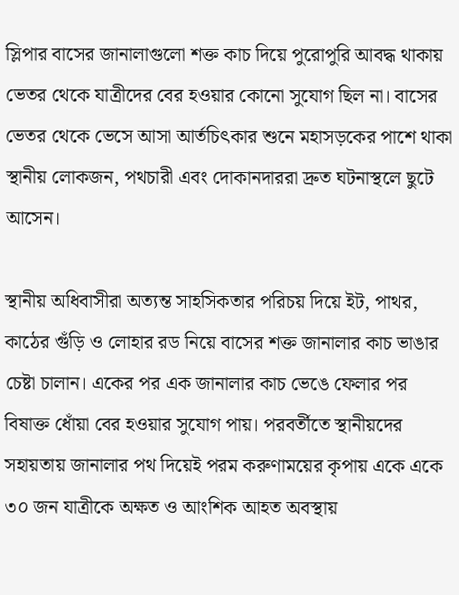স্লিপার বাসের জানালাগুলো শক্ত কাচ দিয়ে পুরোপুরি আবদ্ধ থাকায় ভেতর থেকে যাত্রীদের বের হওয়ার কোনো সুযোগ ছিল না। বাসের ভেতর থেকে ভেসে আসা আর্তচিৎকার শুনে মহাসড়কের পাশে থাকা স্থানীয় লোকজন, পথচারী এবং দোকানদাররা দ্রুত ঘটনাস্থলে ছুটে আসেন।

স্থানীয় অধিবাসীরা অত্যন্ত সাহসিকতার পরিচয় দিয়ে ইট, পাথর, কাঠের গুঁড়ি ও লোহার রড নিয়ে বাসের শক্ত জানালার কাচ ভাঙার চেষ্টা চালান। একের পর এক জানালার কাচ ভেঙে ফেলার পর বিষাক্ত ধোঁয়া বের হওয়ার সুযোগ পায়। পরবর্তীতে স্থানীয়দের সহায়তায় জানালার পথ দিয়েই পরম করুণাময়ের কৃপায় একে একে ৩০ জন যাত্রীকে অক্ষত ও আংশিক আহত অবস্থায়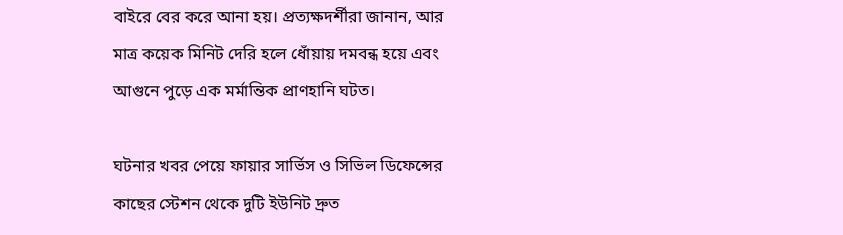বাইরে বের করে আনা হয়। প্রত্যক্ষদর্শীরা জানান, আর মাত্র কয়েক মিনিট দেরি হলে ধোঁয়ায় দমবন্ধ হয়ে এবং আগুনে পুড়ে এক মর্মান্তিক প্রাণহানি ঘটত।

ঘটনার খবর পেয়ে ফায়ার সার্ভিস ও সিভিল ডিফেন্সের কাছের স্টেশন থেকে দুটি ইউনিট দ্রুত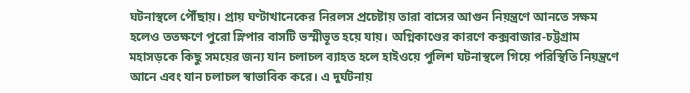ঘটনাস্থলে পৌঁছায়। প্রায় ঘণ্টাখানেকের নিরলস প্রচেষ্টায় তারা বাসের আগুন নিয়ন্ত্রণে আনতে সক্ষম হলেও ততক্ষণে পুরো স্লিপার বাসটি ভস্মীভূত হয়ে যায়। অগ্নিকাণ্ডের কারণে কক্সবাজার-চট্টগ্রাম মহাসড়কে কিছু সময়ের জন্য যান চলাচল ব্যাহত হলে হাইওয়ে পুলিশ ঘটনাস্থলে গিয়ে পরিস্থিতি নিয়ন্ত্রণে আনে এবং যান চলাচল স্বাভাবিক করে। এ দুর্ঘটনায়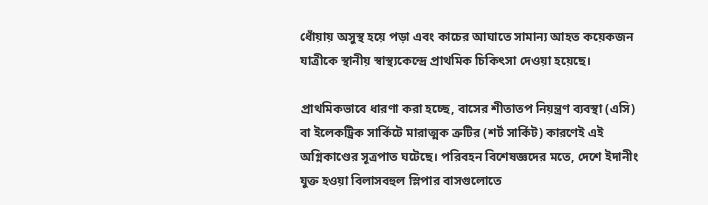ধোঁয়ায় অসুস্থ হয়ে পড়া এবং কাচের আঘাতে সামান্য আহত কয়েকজন যাত্রীকে স্থানীয় স্বাস্থ্যকেন্দ্রে প্রাথমিক চিকিৎসা দেওয়া হয়েছে।

প্রাথমিকভাবে ধারণা করা হচ্ছে, বাসের শীতাতপ নিয়ন্ত্রণ ব্যবস্থা (এসি) বা ইলেকট্রিক সার্কিটে মারাত্মক ত্রুটির (শর্ট সার্কিট) কারণেই এই অগ্নিকাণ্ডের সূত্রপাত ঘটেছে। পরিবহন বিশেষজ্ঞদের মতে, দেশে ইদানীং যুক্ত হওয়া বিলাসবহুল স্লিপার বাসগুলোতে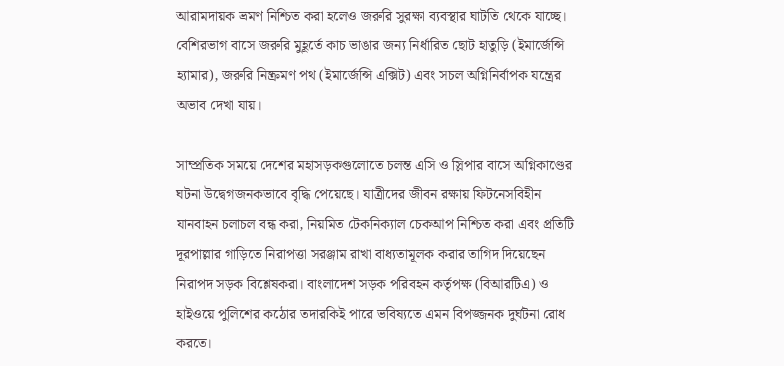আরামদায়ক ভ্রমণ নিশ্চিত করা হলেও জরুরি সুরক্ষা ব্যবস্থার ঘাটতি থেকে যাচ্ছে। বেশিরভাগ বাসে জরুরি মুহূর্তে কাচ ভাঙার জন্য নির্ধারিত ছোট হাতুড়ি (ইমার্জেন্সি হ্যামার), জরুরি নিষ্ক্রমণ পথ (ইমার্জেন্সি এক্সিট) এবং সচল অগ্নিনির্বাপক যন্ত্রের অভাব দেখা যায়।

সাম্প্রতিক সময়ে দেশের মহাসড়কগুলোতে চলন্ত এসি ও স্লিপার বাসে অগ্নিকাণ্ডের ঘটনা উদ্বেগজনকভাবে বৃদ্ধি পেয়েছে। যাত্রীদের জীবন রক্ষায় ফিটনেসবিহীন যানবাহন চলাচল বন্ধ করা, নিয়মিত টেকনিক্যাল চেকআপ নিশ্চিত করা এবং প্রতিটি দূরপাল্লার গাড়িতে নিরাপত্তা সরঞ্জাম রাখা বাধ্যতামূলক করার তাগিদ দিয়েছেন নিরাপদ সড়ক বিশ্লেষকরা। বাংলাদেশ সড়ক পরিবহন কর্তৃপক্ষ (বিআরটিএ) ও হাইওয়ে পুলিশের কঠোর তদারকিই পারে ভবিষ্যতে এমন বিপজ্জনক দুর্ঘটনা রোধ করতে।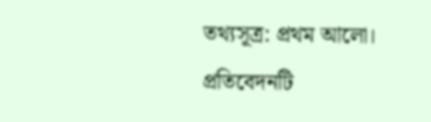তথ্যসূত্র: প্রথম আলো। প্রতিবেদনটি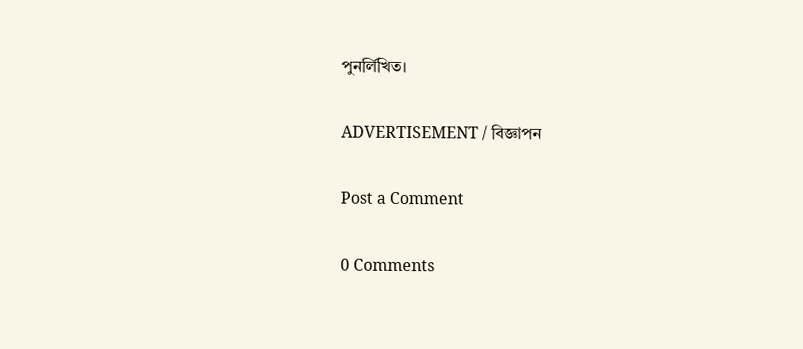পুনর্লিখিত।

ADVERTISEMENT / বিজ্ঞাপন

Post a Comment

0 Comments